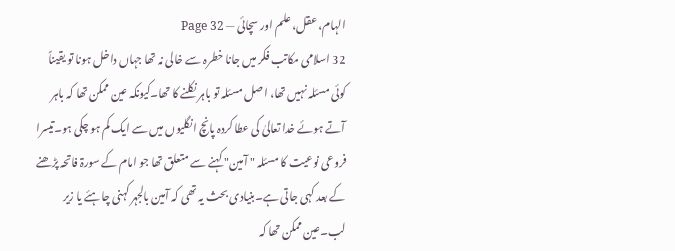الہام، عقل، علم اور سچائی — Page 32
32 اسلامی مکاتب فکر میں جانا خطرہ سے خالی نہ تھا جہاں داخل ہونا تو یقیناً کوئی مسئلہ نہیں تھا، اصل مسئلہ تو باہر نکلنے کا تھا۔کیونکہ عین ممکن تھا کہ باہر آتے ہوئے خدا تعالیٰ کی عطا کردہ پانچ انگلیوں میں سے ایک کم ہو چکی ہو۔تیسرا فروعی نوعیت کا مسئلہ " آمین" کہنے سے متعلق تھا جو امام کے سورۃ فاتحہ پڑھنے کے بعد کہی جاتی ہے۔بنیادی بحث یہ تھی کہ آمین بالجہر کہنی چاہئے یا زیر لب۔عین ممکن تھا کہ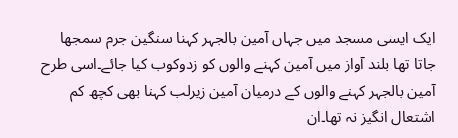ایک ایسی مسجد میں جہاں آمین بالجہر کہنا سنگین جرم سمجھا جاتا تھا بلند آواز میں آمین کہنے والوں کو زدوکوب کیا جائے۔اسی طرح آمین بالجہر کہنے والوں کے درمیان آمین زیرلب کہنا بھی کچھ کم اشتعال انگیز نہ تھا۔ان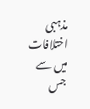مذہبی اختلافات میں سے جس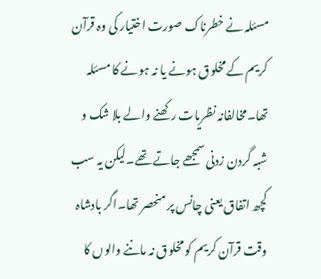مسئلہ نے خطرناک صورت اختیار کی وہ قرآن کریم کے مخلوق ہونے یا نہ ہونے کا مسئلہ تھا۔مخالفانہ نظریات رکھنے والے بلا شک و شبہ گردن زدنی سمجھے جاتے تھے۔لیکن یہ سب کچھ اتفاق یعنی چانس پر منحصر تھا۔اگر بادشاہ وقت قرآن کریم کو مخلوق نہ ماننے والوں کا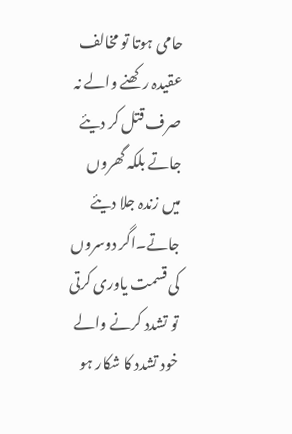حامی ہوتا تو مخالف عقیدہ رکھنے والے نہ صرف قتل کر دیئے جاتے بلکہ گھروں میں زندہ جلا دیئے جاتے۔اگر دوسروں کی قسمت یاوری کرتی تو تشدد کرنے والے خود تشدد کا شکار ہو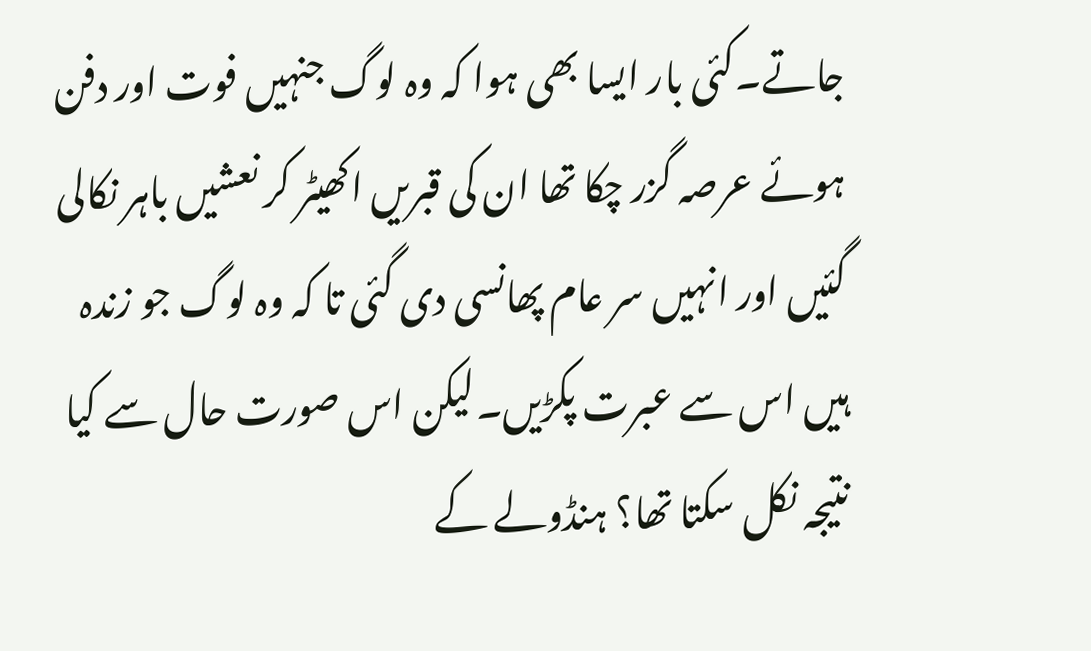جاتے۔کئی بار ایسا بھی ہوا کہ وہ لوگ جنہیں فوت اور دفن ہوئے عرصہ گزر چکا تھا ان کی قبریں اکھیٹر کر نعشیں باہر نکالی گئیں اور انہیں سر عام پھانسی دی گئی تا کہ وہ لوگ جو زندہ ہیں اس سے عبرت پکڑیں۔لیکن اس صورت حال سے کیا نتیجہ نکل سکتا تھا؟ ہنڈولے کے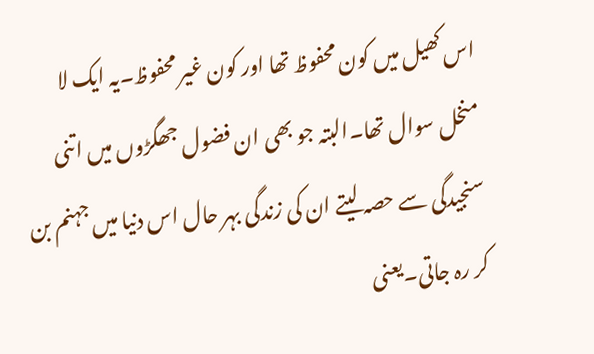اس کھیل میں کون محفوظ تھا اور کون غیر محفوظ۔یہ ایک لا منخل سوال تھا۔البتہ جو بھی ان فضول جھگڑوں میں اتنی سنجیدگی سے حصہ لیتے ان کی زندگی بہر حال اس دنیا میں جہنم بن کر رہ جاتی۔یعنی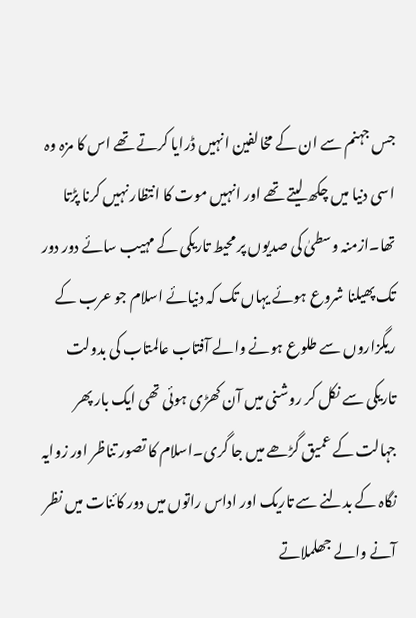جس جہنم سے ان کے مخالفین انہیں ڈرایا کرتے تھے اس کا مزہ وہ اسی دنیا میں چکھ لیتے تھے اور انہیں موت کا انتظار نہیں کرنا پڑتا تھا۔ازمنہ وسطیٰ کی صدیوں پر محیط تاریکی کے مہیب سائے دور دور تک پھیلنا شروع ہوئے یہاں تک کہ دنیائے اسلام جو عرب کے ریگزاروں سے طلوع ہونے والے آفتاب عالمتاب کی بدولت تاریکی سے نکل کر روشنی میں آن کھڑی ہوئی تھی ایک بار پھر جہالت کے عمیق گڑھے میں جا گری۔اسلام کا تصور تناظر اور زوایہ نگاہ کے بدلنے سے تاریک اور اداس راتوں میں دور کائنات میں نظر آنے والے جھلملاتے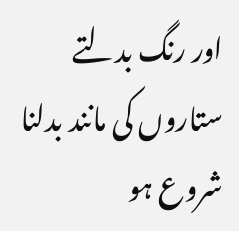اور رنگ بدلتے ستاروں کی مانند بدلنا شروع ہو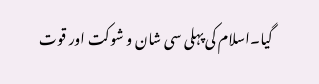گیا۔اسلام کی پہلی سی شان و شوکت اور قوت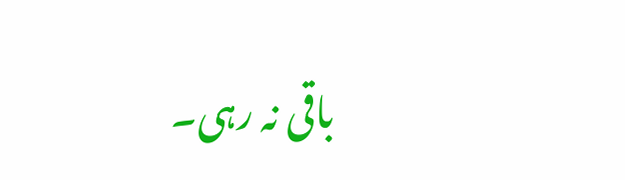باقی نہ رہی۔